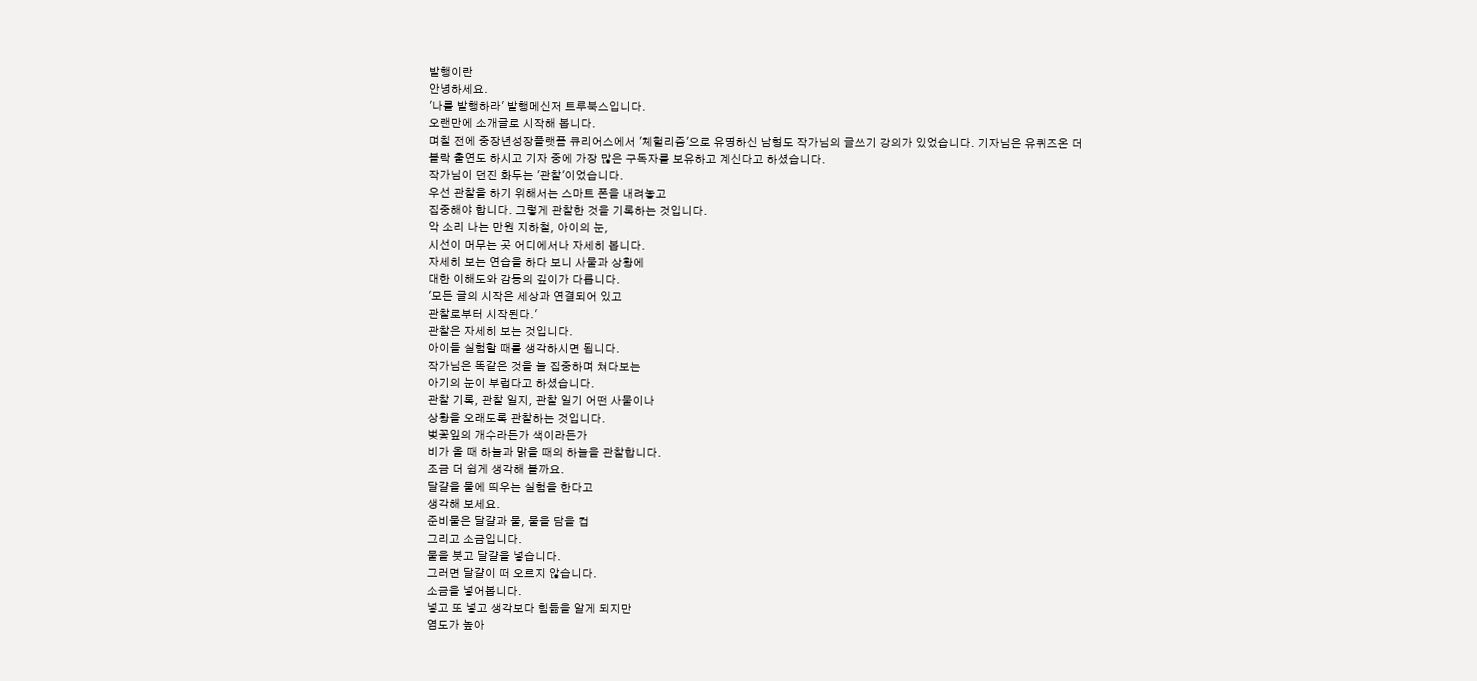발행이란
안녕하세요.
'나를 발행하라' 발행메신저 트루북스입니다.
오랜만에 소개글로 시작해 봅니다.
며칠 전에 중장년성장플랫폼 큐리어스에서 '체헐리즘'으로 유명하신 남형도 작가님의 글쓰기 강의가 있었습니다. 기자님은 유퀴즈온 더블락 출연도 하시고 기자 중에 가장 많은 구독자를 보유하고 계신다고 하셨습니다.
작가님이 던진 화두는 '관찰'이었습니다.
우선 관찰을 하기 위해서는 스마트 폰을 내려놓고
집중해야 합니다. 그렇게 관찰한 것을 기록하는 것입니다.
악 소리 나는 만원 지하철, 아이의 눈,
시선이 머무는 곳 어디에서나 자세히 봅니다.
자세히 보는 연습을 하다 보니 사물과 상황에
대한 이해도와 감동의 깊이가 다릅니다.
'모든 글의 시작은 세상과 연결되어 있고
관찰로부터 시작된다.'
관찰은 자세히 보는 것입니다.
아이들 실험할 때를 생각하시면 됩니다.
작가님은 똑같은 것을 늘 집중하며 쳐다보는
아기의 눈이 부럽다고 하셨습니다.
관찰 기록, 관찰 일지, 관찰 일기 어떤 사물이나
상황을 오래도록 관찰하는 것입니다.
벚꽃잎의 개수라든가 색이라든가
비가 올 때 하늘과 맑을 때의 하늘을 관찰합니다.
조금 더 쉽게 생각해 볼까요.
달걀을 물에 띄우는 실험을 한다고
생각해 보세요.
준비물은 달걀과 물, 물을 담을 컵
그리고 소금입니다.
물을 붓고 달걀을 넣습니다.
그러면 달걀이 떠 오르지 않습니다.
소금을 넣어봅니다.
넣고 또 넣고 생각보다 힘듦을 알게 되지만
염도가 높아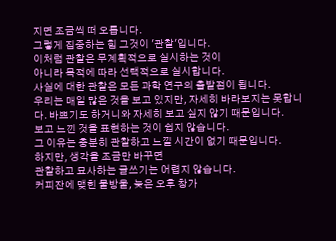지면 조금씩 떠 오릅니다.
그렇게 집중하는 힘 그것이 '관찰'입니다.
이처럼 관찰은 무계획적으로 실시하는 것이
아니라 목적에 따라 선택적으로 실시합니다.
사실에 대한 관찰은 모든 과학 연구의 출발점이 됩니다.
우리는 매일 많은 것을 보고 있지만, 자세히 바라보지는 못합니다. 바쁘기도 하거니와 자세히 보고 싶지 않기 때문입니다.
보고 느낀 것을 표현하는 것이 쉽지 않습니다.
그 이유는 충분히 관찰하고 느낄 시간이 없기 때문입니다.
하지만, 생각을 조금만 바꾸면
관찰하고 묘사하는 글쓰기는 어렵지 않습니다.
커피잔에 맺힌 물방울, 늦은 오후 창가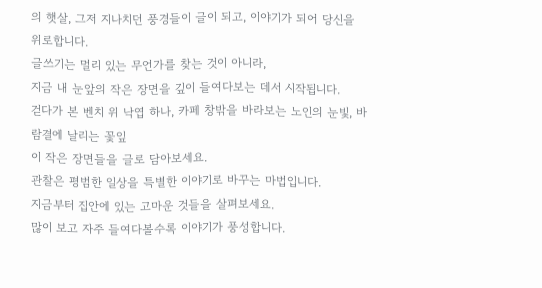의 햇살, 그저 지나치던 풍경들이 글이 되고, 이야기가 되어 당신을 위로합니다.
글쓰기는 멀리 있는 무언가를 찾는 것이 아니라,
지금 내 눈앞의 작은 장면을 깊이 들여다보는 데서 시작됩니다.
걷다가 본 벤치 위 낙엽 하나, 카페 창밖을 바라보는 노인의 눈빛, 바람결에 날리는 꽃잎
이 작은 장면들을 글로 담아보세요.
관찰은 평범한 일상을 특별한 이야기로 바꾸는 마법입니다.
지금부터 집안에 있는 고마운 것들을 살펴보세요.
많이 보고 자주 들여다볼수록 이야기가 풍성합니다.